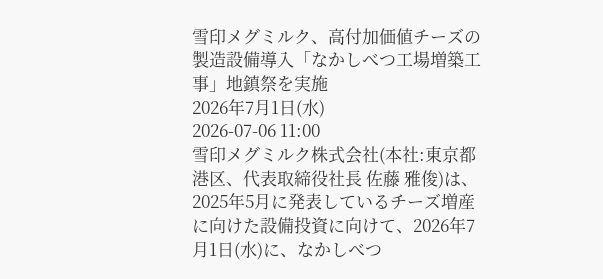雪印メグミルク、高付加価値チーズの製造設備導入「なかしべつ工場増築工事」地鎮祭を実施
2026年7月1日(水)
2026-07-06 11:00
雪印メグミルク株式会社(本社:東京都港区、代表取締役社長 佐藤 雅俊)は、2025年5月に発表しているチーズ増産に向けた設備投資に向けて、2026年7月1日(水)に、なかしべつ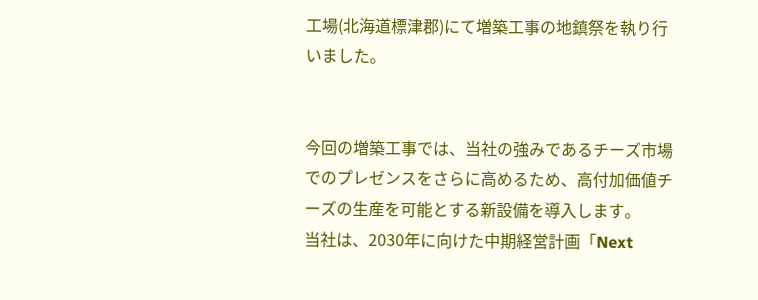工場(北海道標津郡)にて増築工事の地鎮祭を執り行いました。


今回の増築工事では、当社の強みであるチーズ市場でのプレゼンスをさらに高めるため、高付加価値チーズの生産を可能とする新設備を導入します。
当社は、2030年に向けた中期経営計画「Next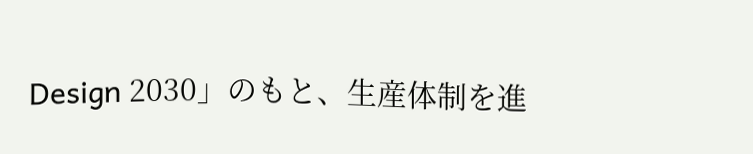Design 2030」のもと、生産体制を進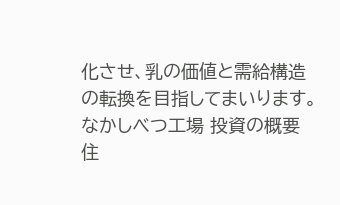化させ、乳の価値と需給構造の転換を目指してまいります。
なかしべつ工場 投資の概要
住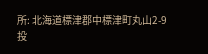所: 北海道標津郡中標津町丸山2-9
投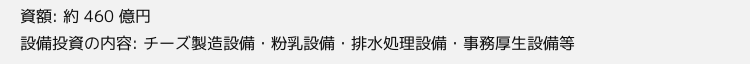資額: 約 460 億円
設備投資の内容: チーズ製造設備・粉乳設備・排水処理設備・事務厚生設備等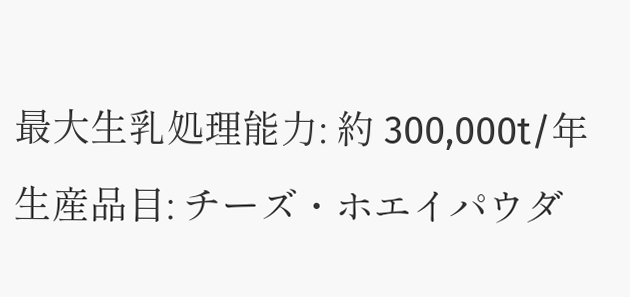最大生乳処理能力: 約 300,000t/年
生産品目: チーズ・ホエイパウダ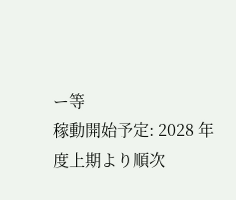ー等
稼動開始予定: 2028 年度上期より順次